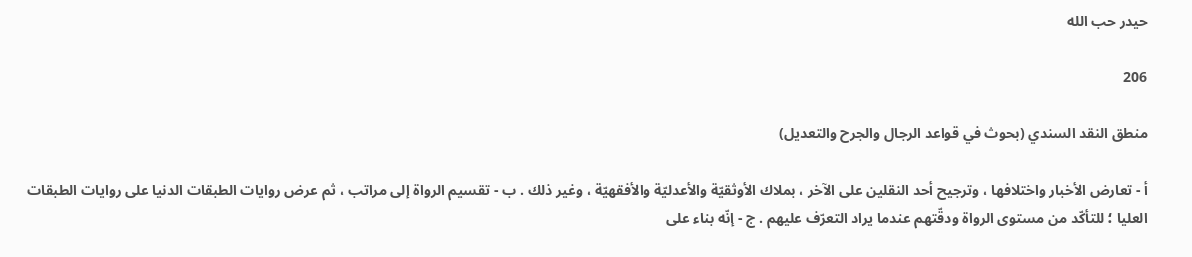حيدر حب الله

206

منطق النقد السندي (بحوث في قواعد الرجال والجرح والتعديل)

أ - تعارض الأخبار واختلافها ، وترجيح أحد النقلين على الآخر ، بملاك الأوثقيّة والأعدليّة والأفقهيّة ، وغير ذلك . ب - تقسيم الرواة إلى مراتب ، ثم عرض روايات الطبقات الدنيا على روايات الطبقات العليا ؛ للتأكّد من مستوى الرواة ودقّتهم عندما يراد التعرّف عليهم . ج - إنّه بناء على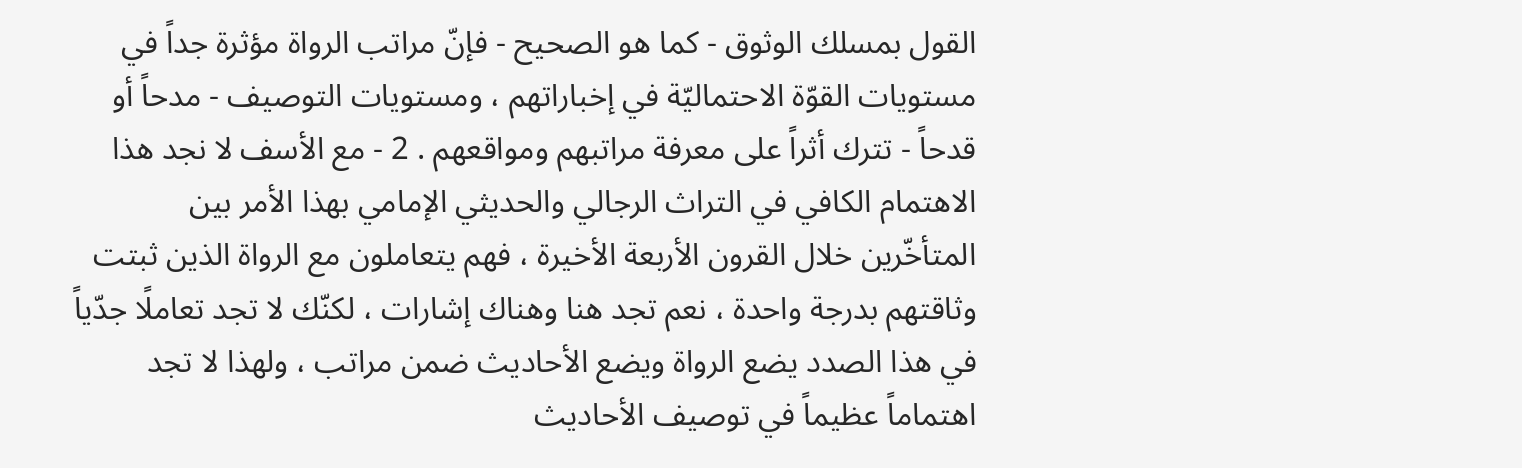القول بمسلك الوثوق - كما هو الصحيح - فإنّ مراتب الرواة مؤثرة جداً في مستويات القوّة الاحتماليّة في إخباراتهم ، ومستويات التوصيف - مدحاً أو قدحاً - تترك أثراً على معرفة مراتبهم ومواقعهم . 2 - مع الأسف لا نجد هذا الاهتمام الكافي في التراث الرجالي والحديثي الإمامي بهذا الأمر بين المتأخّرين خلال القرون الأربعة الأخيرة ، فهم يتعاملون مع الرواة الذين ثبتت وثاقتهم بدرجة واحدة ، نعم تجد هنا وهناك إشارات ، لكنّك لا تجد تعاملًا جدّياً في هذا الصدد يضع الرواة ويضع الأحاديث ضمن مراتب ، ولهذا لا تجد اهتماماً عظيماً في توصيف الأحاديث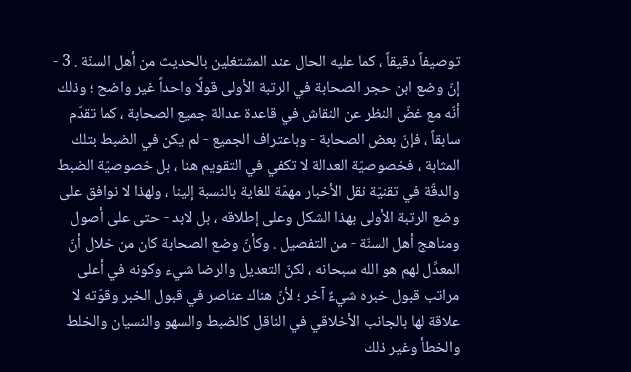توصيفاً دقيقاً ، كما عليه الحال عند المشتغلين بالحديث من أهل السنّة . 3 - إنّ وضع ابن حجر الصحابة في الرتبة الأولى قولًا واحداً غير واضح ؛ وذلك أنّه مع غضّ النظر عن النقاش في قاعدة عدالة جميع الصحابة ، كما تقدّم سابقاً ، فإنّ بعض الصحابة - وباعتراف الجميع - لم يكن في الضبط بتلك المثابة ، فخصوصيّة العدالة لا تكفي في التقويم هنا ، بل خصوصيّة الضبط والدقّة في تقنيّة نقل الأخبار مهمّة للغاية بالنسبة إلينا ، ولهذا لا نوافق على وضع الرتبة الأولى بهذا الشكل وعلى إطلاقه ، بل لابد - حتى على أصول ومناهج أهل السنّة - من التفصيل . وكأنّ وضع الصحابة كان من خلال أنّ المعدِّل لهم هو الله سبحانه ، لكنّ التعديل والرضا شيء وكونه في أعلى مراتب قبول خبره شيءٌ آخر ؛ لأنّ هناك عناصر في قبول الخبر وقوّته لا علاقة لها بالجانب الأخلاقي في الناقل كالضبط والسهو والنسيان والخلط والخطأ وغير ذلك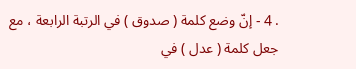. 4 - إنّ وضع كلمة ( صدوق ) في الرتبة الرابعة ، مع جعل كلمة ( عدل ) في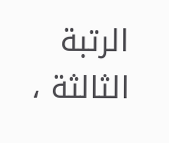الرتبة الثالثة ،